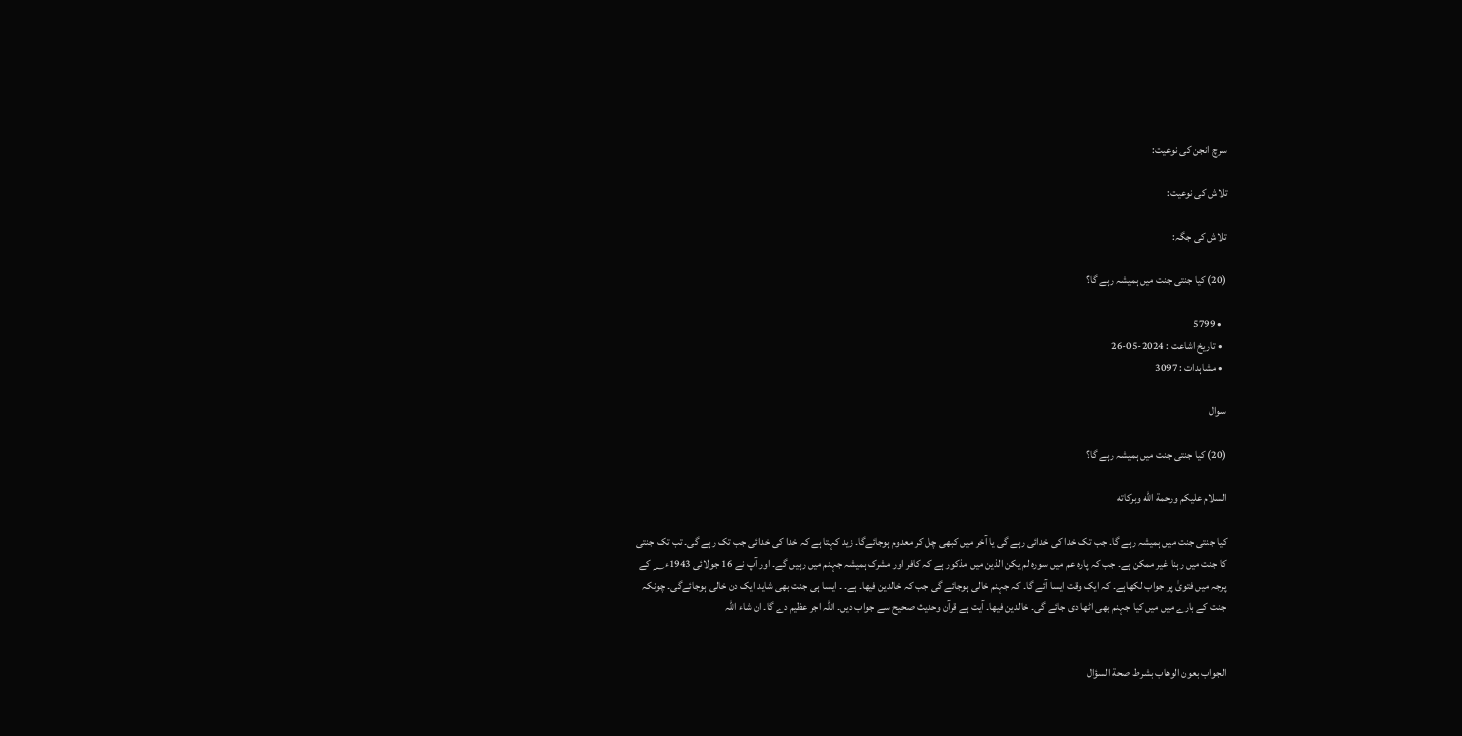سرچ انجن کی نوعیت:

تلاش کی نوعیت:

تلاش کی جگہ:

(20) کیا جنتی جنت میں ہمیشہ رہے گا؟

  • 5799
  • تاریخ اشاعت : 2024-05-26
  • مشاہدات : 3097

سوال

(20) کیا جنتی جنت میں ہمیشہ رہے گا؟

السلام عليكم ورحمة الله وبركاته

کیا جنتی جنت میں ہمیشہ رہے گا۔ جب تک خدا کی خدائی رہے گی یا آخر میں کبھی چل کر معدوم ہوجائےگا۔ زید کہتا ہے کہ خدا کی خدائی جب تک رہے گی۔ تب تک جنتی کا جنت میں رہنا غیر ممکن ہے۔ جب کہ پارہ عم میں سورہ لم یکن الذین میں مذکور ہے کہ کافر اور مشرک ہمیشہ جہنم میں رہیں گے۔ اور آپ نے 16 جولائی 1943ء؁ کے پرجہ میں فتویٰ پر جواب لکھاہے۔ کہ ایک وقت ایسا آئے گا۔ کہ جہنم خالی ہوجائے گی جب کہ خالدین فیھا۔ ہے۔ ۔ ایسا ہی جنت بھی شاید ایک دن خالی ہوجائےگی۔ چونکہ جنت کے بارے میں میں کیا جہنم بھی اٹھا دی جائے گی۔ خالدین فیھا۔ آیت ہے قرآن وحدیث صحیح سے جواب دیں۔ اللہ اجر عظیم دے گا۔ ان شاء اللہ


الجواب بعون الوهاب بشرط صحة السؤال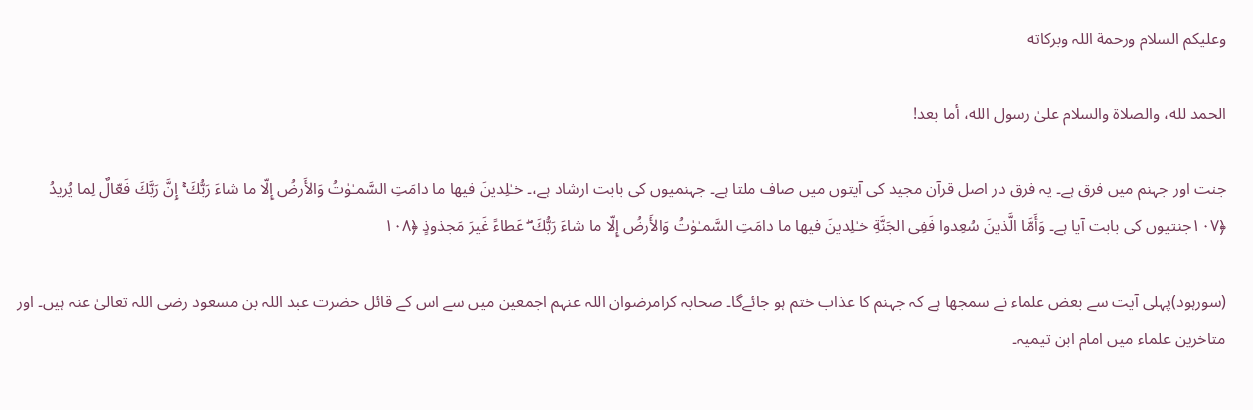وعلیکم السلام ورحمة اللہ وبرکاته

الحمد لله، والصلاة والسلام علىٰ رسول الله، أما بعد!

جنت اور جہنم میں فرق ہے۔ یہ فرق در اصل قرآن مجید کی آیتوں میں صاف ملتا ہے۔ جہنمیوں کی بابت ارشاد ہے،۔ خـٰلِدينَ فيها ما دامَتِ السَّمـٰو‌ٰتُ وَالأَر‌ضُ إِلّا ما شاءَ رَ‌بُّكَ ۚ إِنَّ رَ‌بَّكَ فَعّالٌ لِما يُر‌يدُ ﴿١٠٧جنتیوں کی بابت آیا ہے۔ وَأَمَّا الَّذينَ سُعِدوا فَفِى الجَنَّةِ خـٰلِدينَ فيها ما دامَتِ السَّمـٰو‌ٰتُ وَالأَر‌ضُ إِلّا ما شاءَ رَ‌بُّكَ ۖ عَطاءً غَيرَ‌ مَجذوذٍ ﴿١٠٨

(سورہود)پہلی آیت سے بعض علماء نے سمجھا ہے کہ جہنم کا عذاب ختم ہو جائےگا۔ صحابہ کرامرضوان اللہ عنہم اجمعین میں سے اس کے قائل حضرت عبد اللہ بن مسعود رضی اللہ تعالیٰ عنہ ہیں۔ اور متاخرین علماء میں امام ابن تیمیہ۔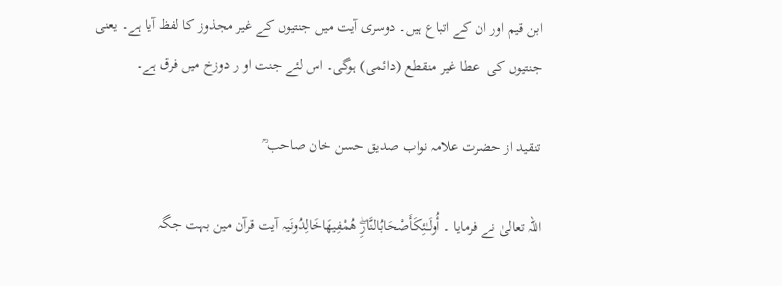ابن قیم اور ان کے اتباع ہیں۔ دوسری آیت میں جنتیوں کے غیر مجذوز کا لفظ آیا ہے۔ یعنی جنتیوں کی  عطا غیر منقطع (دائمی) ہوگی۔ اس لئے جنت او ر دوزخ میں فرق ہے۔

تنقید از حضرت علامہ نواب صدیق حسن خان صاحب ؒ

اللہ تعالیٰ نے فرمایا ۔ أُولَـٰئِكَأَصْحَابُالنَّارِۖ هُمْفِيهَاخَالِدُونَیہ آیت قرآن مین بہت جگہ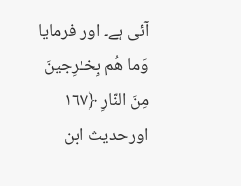آئی ہے۔ اور فرمایا وَما هُم بِخـٰرِ‌جينَ مِنَ النّارِ‌ ﴿١٦٧ اورحدیث ابن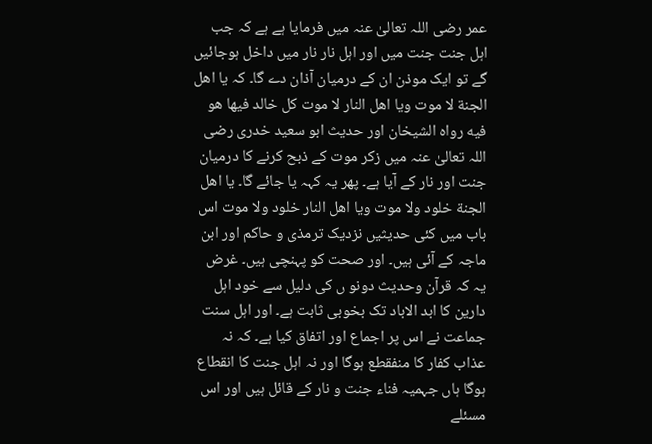عمر رضی اللہ تعالیٰ عنہ میں فرمایا ہے ہے کہ جب اہل جنت جنت میں اور اہل نار نار میں داخل ہوجائیں گے تو ایک موذن ان کے درمیان آذان دے گا۔ کہ يا اهل الجنة لا موت ويا اهل النار لا موت كل خالد فيها هو فيه رواه الشيخان اور حدیث ابو سعید خدری رضی اللہ تعالیٰ عنہ میں زکر موت کے ذبح کرنے کا درمیان جنت اور نار کے آیا ہے۔ پھر یہ کہہ یا جائے گا۔ يا اهل الجنة خلود ولا موت ويا اهل النار خلود ولا موت اس باب میں کئی حدیثیں نزدیک ترمذی و حاکم اور ابن ماجہ کے آئی ہیں۔ اور صحت کو پہنچی ہیں۔ غرض یہ کہ قرآن وحدیث دونو ں کی دلیل سے خود اہل دارین کا ابد الاباد تک بخوبی ثابت ہے۔ اور اہل سنت جماعت نے اس پر اجماع اور اتفاق کیا ہے۔ کہ نہ عذاب کفار کا منفقطع ہوگا اور نہ اہل جنت کا انقطاع ہوگا ہاں جہمیہ فناء جنت و نار کے قائل ہیں اور اس مسئلے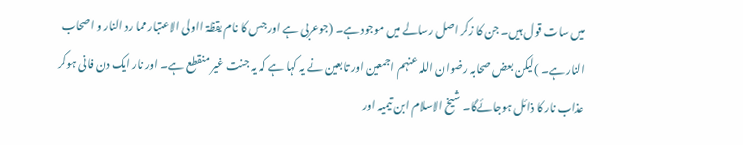میں سات قول ہیں۔ جن کا زکر اصل رسالے میں موجود ہے۔ (جوعربی ہے اور جس کا نام یقظۃ ااولی الاعتبار مما رد النار و اصحاب النار ہے۔ )لیکن بعض صحابہ رضوان اللہ عنہم اجمعین اور تابعین نے یہ کہا ہے کہ یہ جنت غیر منقطع ہے۔ اور نار ایک دن فانی ہوکر عذاب نار کا ذائل ہوجائےگا۔ شیخ الاسلام ابن تیمیہ اور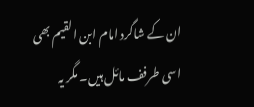ان کے شاگرد امام ابن القیم بھی اسی طرفف مائل ہیں۔ مگر یہ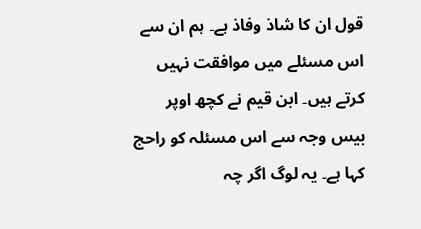قول ان کا شاذ وفاذ ہے۔ ہم ان سے اس مسئلے میں موافقت نہیں کرتے ہیں۔ ابن قیم نے کچھ اوپر بیس وجہ سے اس مسئلہ کو راحج کہا ہے۔ یہ لوگ اگر چہ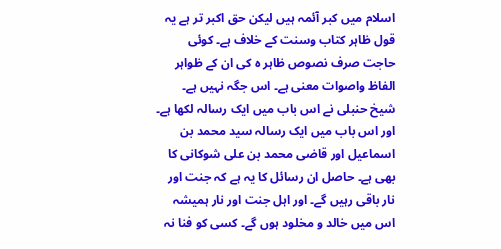اسلام میں کبر آئمہ ہیں لیکن حق اکبر تر ہے یہ قول ظاہر کتاب وسنت کے خلاف ہے۔ کوئی حاجت صرف نصوص ظاہر ہ کی ان کے ظواہر الفاظ واصوات معنی ہے۔ اس جگہ نہیں ہے۔ شیخ حنبلی نے اس باب میں ایک رسالہ لکھا ہے۔ اور اس باب میں ایک رسالہ سید محمد بن اسماعیل اور قاضی محمد بن علی شوکانی کا بھی ہے۔ حاصل ان رسائل کا یہ ہے کہ جنت اور نار باقی رہیں گے۔ اور اہل جنت اور نار ہمیشہ اس میں خالد و مخلود ہوں گے۔ کسی کو فنا نہ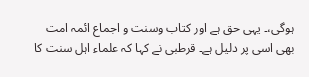ہوگی،۔ یہی حق ہے اور کتاب وسنت و اجماع ائمہ امت بھی اسی پر دلیل ہے۔ قرطبی نے کہا کہ علماء اہل سنت کا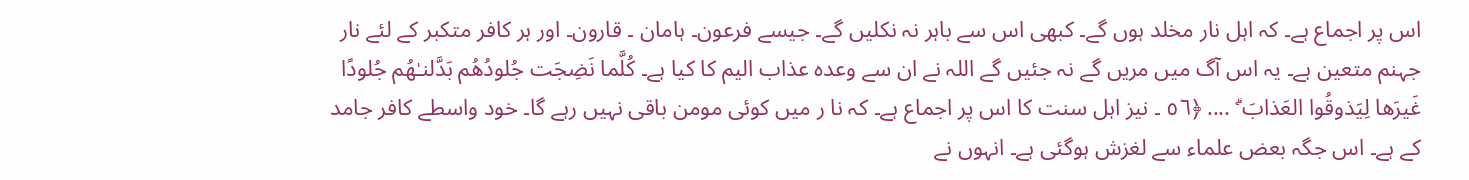اس پر اجماع ہے۔ کہ اہل نار مخلد ہوں گے۔ کبھی اس سے باہر نہ نکلیں گے۔ جیسے فرعون۔ ہامان ۔ قارون۔ اور ہر کافر متکبر کے لئے نار جہنم متعین ہے۔ یہ اس آگ میں مریں گے نہ جئیں گے اللہ نے ان سے وعدہ عذاب الیم کا کیا ہے۔ كُلَّما نَضِجَت جُلودُهُم بَدَّلنـٰهُم جُلودًا غَيرَ‌ها لِيَذوقُوا العَذابَ ۗ .... ﴿٥٦ ۔ نیز اہل سنت کا اس پر اجماع ہے۔ کہ نا ر میں کوئی مومن باقی نہیں رہے گا۔ خود واسطے کافر جامد کے ہے۔ اس جگہ بعض علماء سے لغزش ہوگئی ہے۔ انہوں نے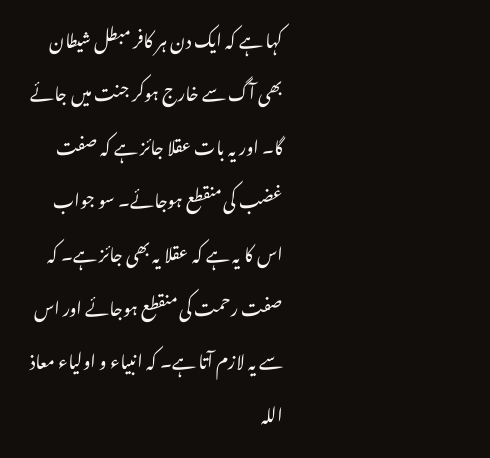کہا ہے کہ ایک دن ہر کافر مبطل شیطان بھی آگ سے خارج ہوکر جنت میں جائے گا۔ اور یہ بات عقلا جائز ہے کہ صفت غضب کی منقطع ہوجائے۔ سو جواب اس کا یہ ہے کہ عقلا یہ بھی جائز ہے۔ کہ صفت رحمت کی منقطع ہوجائے اور اس سے یہ لازم آتا ہے۔ کہ انبیاء و اولیاء معاذ اللہ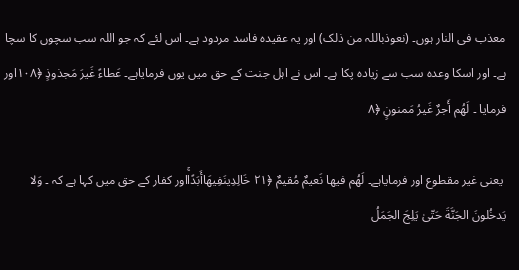معذب فی النار ہوں۔ (نعوذباللہ من ذلک) اور یہ عقیدہ فاسد مردود ہے۔ اس لئے کہ جو اللہ سب سچوں کا سچا ہے۔ اور اسکا وعدہ سب سے زیادہ پکا ہے۔ اس نے اہل جنت کے حق میں یوں فرمایاہے۔ عَطاءً غَيرَ‌ مَجذوذٍ ﴿١٠٨اور فرمایا ۔ لَهُم أَجرٌ‌ غَيرُ‌ مَمنونٍ ﴿٨

 یعنی غیر مقطوع اور فرمایاہے۔ لَهُم فيها نَعيمٌ مُقيمٌ ﴿٢١ خَالِدِينَفِيهَاأَبَدًاۚاور کفار کے حق میں کہا ہے کہ ۔ وَلا يَدخُلونَ الجَنَّةَ حَتّىٰ يَلِجَ الجَمَلُ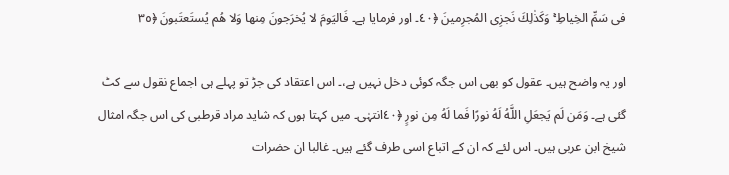فى سَمِّ الخِياطِ ۚ وَكَذ‌ٰلِكَ نَجزِى المُجرِ‌مينَ ﴿٤٠۔ اور فرمایا ہے۔ فَاليَومَ لا يُخرَ‌جونَ مِنها وَلا هُم يُستَعتَبونَ ﴿٣٥

اور یہ واضح ہیں۔ عقول کو بھی اس جگہ کوئی دخل نہیں ہے،۔ اس اعتقاد کی جڑ تو پہلے ہی اجماع نقول سے کٹ گئی ہے۔ وَمَن لَم يَجعَلِ اللَّهُ لَهُ نورً‌ا فَما لَهُ مِن نورٍ‌ ﴿٤٠انتہٰی۔ میں کہتا ہوں کہ شاید مراد قرطبی کی اس جگہ امثال شیخ ابن عربی ہیں۔ اس لئے کہ ان کے اتباع اسی طرف گئے ہیں۔ غالبا ان حضرات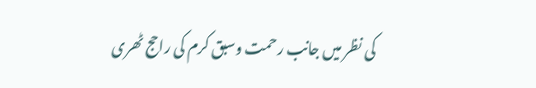کی نظر میں جانب رحمت وسبق کرم کی راحج ٹھری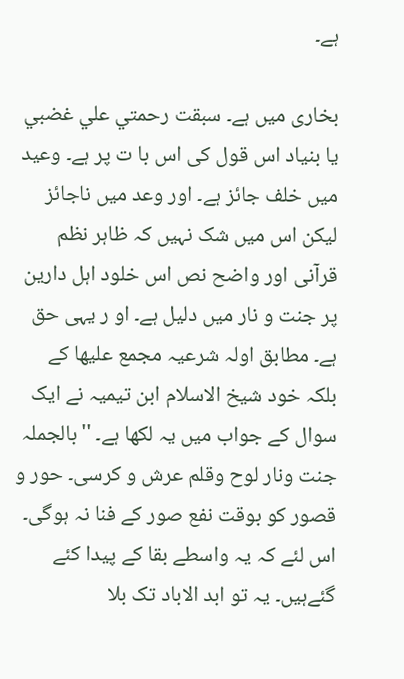ہے۔

بخاری میں ہے۔ سبقت رحمتي علي غضبي یا بنیاد اس قول کی اس با ت پر ہے۔ وعید میں خلف جائز ہے۔ اور وعد میں ناجائز لیکن اس میں شک نہیں کہ ظاہر نظم قرآنی اور واضح نص اس خلود اہل دارین پر جنت و نار میں دلیل ہے۔ او ر یہی حق ہے۔ مطابق اولہ شرعیہ مجمع علیھا کے بلکہ خود شیخ الاسلام ابن تیمیہ نے ایک سوال کے جواب میں یہ لکھا ہے۔ ''بالجملہ جنت ونار لوح وقلم عرش و کرسی۔ حور و قصور کو بوقت نفع صور کے فنا نہ ہوگی۔ اس لئے کہ یہ واسطے بقا کے پیدا کئے گئےہیں۔ یہ تو ابد الاباد تک بلا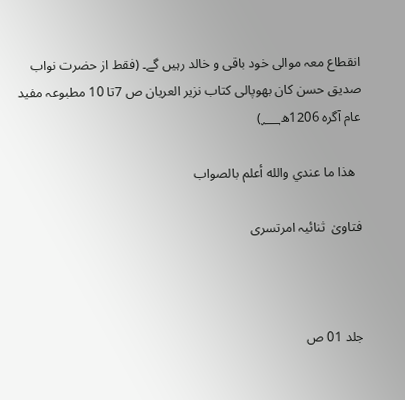انقطاع معہ موالی خود باقی و خالد رہیں گے۔ (فقط از حضرت نواب صدیق حسن کان بھوپالی کتاب نزیر العریان ص 7تا 10 مطبوعہ مفید عام آگرہ 1206ھ؁)

  ھذا ما عندي والله أعلم بالصواب

فتاویٰ  ثنائیہ امرتسری



جلد 01 ص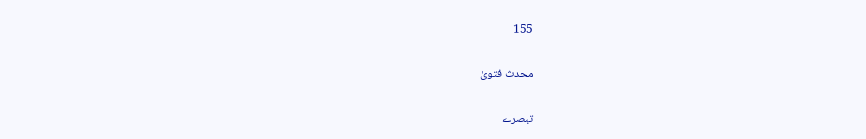155

محدث فتویٰ

تبصرے